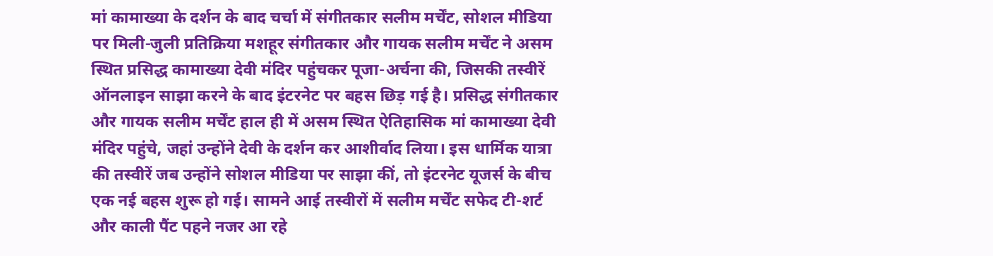मां कामाख्या के दर्शन के बाद चर्चा में संगीतकार सलीम मर्चेंट, सोशल मीडिया पर मिली-जुली प्रतिक्रिया मशहूर संगीतकार और गायक सलीम मर्चेंट ने असम स्थित प्रसिद्ध कामाख्या देवी मंदिर पहुंचकर पूजा-अर्चना की, जिसकी तस्वीरें ऑनलाइन साझा करने के बाद इंटरनेट पर बहस छिड़ गई है। प्रसिद्ध संगीतकार और गायक सलीम मर्चेंट हाल ही में असम स्थित ऐतिहासिक मां कामाख्या देवी मंदिर पहुंचे, जहां उन्होंने देवी के दर्शन कर आशीर्वाद लिया। इस धार्मिक यात्रा की तस्वीरें जब उन्होंने सोशल मीडिया पर साझा कीं, तो इंटरनेट यूजर्स के बीच एक नई बहस शुरू हो गई। सामने आई तस्वीरों में सलीम मर्चेंट सफेद टी-शर्ट और काली पैंट पहने नजर आ रहे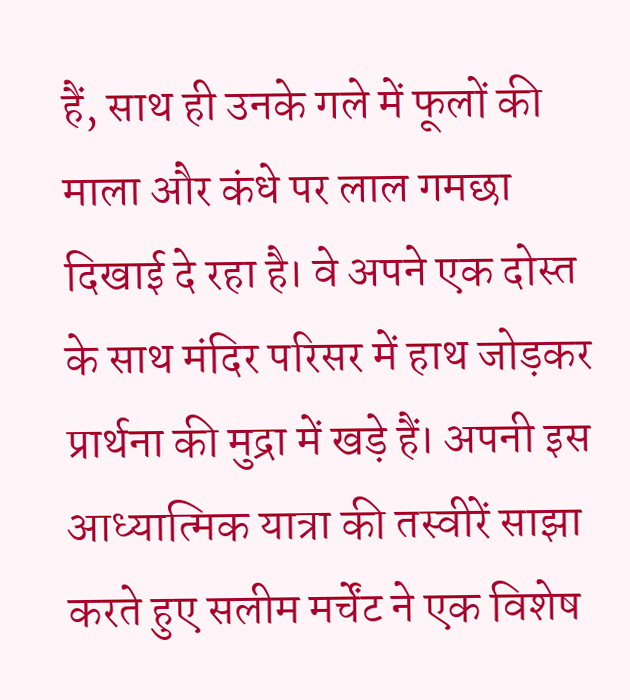हैं, साथ ही उनके गले में फूलों की माला और कंधे पर लाल गमछा दिखाई दे रहा है। वे अपने एक दोस्त के साथ मंदिर परिसर में हाथ जोड़कर प्रार्थना की मुद्रा में खड़े हैं। अपनी इस आध्यात्मिक यात्रा की तस्वीरें साझा करते हुए सलीम मर्चेंट ने एक विशेष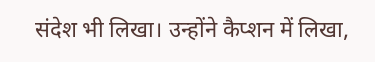संदेश भी लिखा। उन्होंने कैप्शन में लिखा,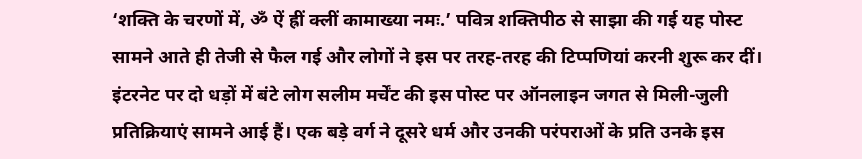‘शक्ति के चरणों में, ॐ ऐं ह्रीं क्लीं कामाख्या नमः.’ पवित्र शक्तिपीठ से साझा की गई यह पोस्ट सामने आते ही तेजी से फैल गई और लोगों ने इस पर तरह-तरह की टिप्पणियां करनी शुरू कर दीं। इंटरनेट पर दो धड़ों में बंटे लोग सलीम मर्चेंट की इस पोस्ट पर ऑनलाइन जगत से मिली-जुली प्रतिक्रियाएं सामने आई हैं। एक बड़े वर्ग ने दूसरे धर्म और उनकी परंपराओं के प्रति उनके इस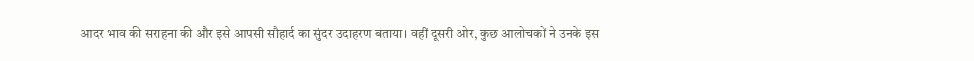आदर भाव की सराहना की और इसे आपसी सौहार्द का सुंदर उदाहरण बताया। वहीं दूसरी ओर, कुछ आलोचकों ने उनके इस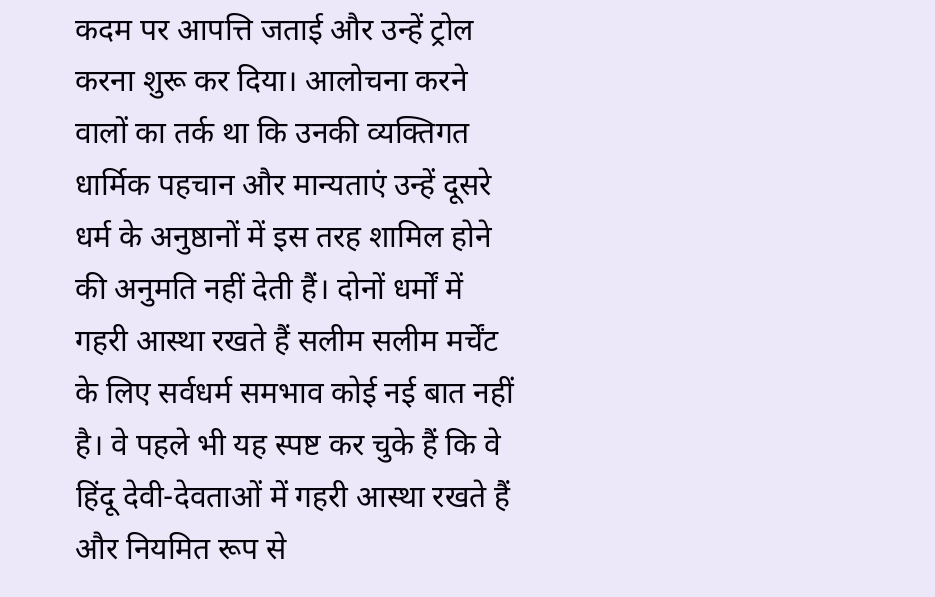कदम पर आपत्ति जताई और उन्हें ट्रोल करना शुरू कर दिया। आलोचना करने वालों का तर्क था कि उनकी व्यक्तिगत धार्मिक पहचान और मान्यताएं उन्हें दूसरे धर्म के अनुष्ठानों में इस तरह शामिल होने की अनुमति नहीं देती हैं। दोनों धर्मों में गहरी आस्था रखते हैं सलीम सलीम मर्चेंट के लिए सर्वधर्म समभाव कोई नई बात नहीं है। वे पहले भी यह स्पष्ट कर चुके हैं कि वे हिंदू देवी-देवताओं में गहरी आस्था रखते हैं और नियमित रूप से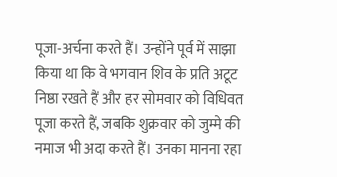पूजा-अर्चना करते हैं। उन्होंने पूर्व में साझा किया था कि वे भगवान शिव के प्रति अटूट निष्ठा रखते हैं और हर सोमवार को विधिवत पूजा करते हैं, जबकि शुक्रवार को जुम्मे की नमाज भी अदा करते हैं। उनका मानना रहा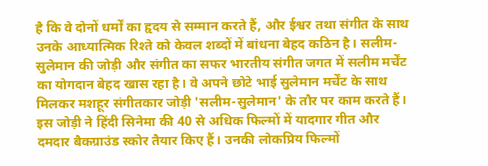है कि वे दोनों धर्मों का हृदय से सम्मान करते हैं, और ईश्वर तथा संगीत के साथ उनके आध्यात्मिक रिश्ते को केवल शब्दों में बांधना बेहद कठिन है। सलीम-सुलेमान की जोड़ी और संगीत का सफर भारतीय संगीत जगत में सलीम मर्चेंट का योगदान बेहद खास रहा है। वे अपने छोटे भाई सुलेमान मर्चेंट के साथ मिलकर मशहूर संगीतकार जोड़ी 'सलीम-सुलेमान' के तौर पर काम करते हैं। इस जोड़ी ने हिंदी सिनेमा की 40 से अधिक फिल्मों में यादगार गीत और दमदार बैकग्राउंड स्कोर तैयार किए हैं। उनकी लोकप्रिय फिल्मों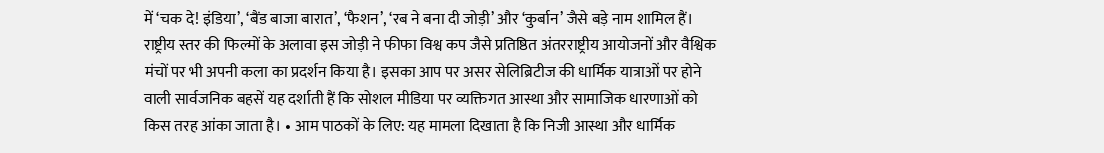में ‘चक दे! इंडिया’, ‘बैंड बाजा बारात’, ‘फैशन’, ‘रब ने बना दी जोड़ी’ और ‘कुर्बान’ जैसे बड़े नाम शामिल हैं। राष्ट्रीय स्तर की फिल्मों के अलावा इस जोड़ी ने फीफा विश्व कप जैसे प्रतिष्ठित अंतरराष्ट्रीय आयोजनों और वैश्विक मंचों पर भी अपनी कला का प्रदर्शन किया है। इसका आप पर असर सेलिब्रिटीज की धार्मिक यात्राओं पर होने वाली सार्वजनिक बहसें यह दर्शाती हैं कि सोशल मीडिया पर व्यक्तिगत आस्था और सामाजिक धारणाओं को किस तरह आंका जाता है। • आम पाठकों के लिए: यह मामला दिखाता है कि निजी आस्था और धार्मिक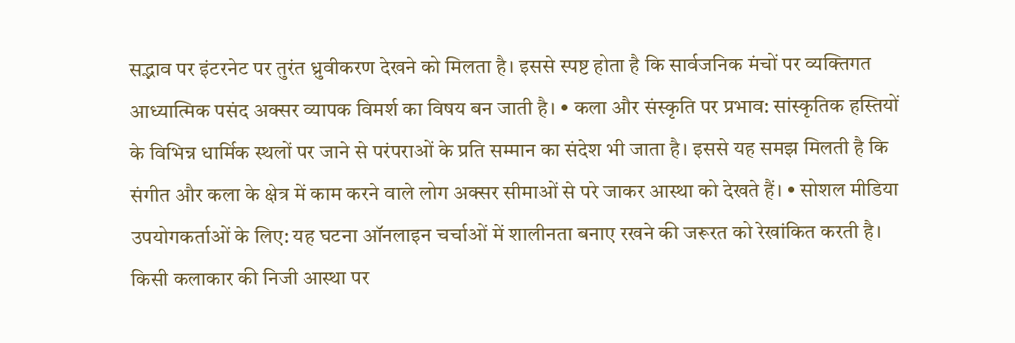सद्भाव पर इंटरनेट पर तुरंत ध्रुवीकरण देखने को मिलता है। इससे स्पष्ट होता है कि सार्वजनिक मंचों पर व्यक्तिगत आध्यात्मिक पसंद अक्सर व्यापक विमर्श का विषय बन जाती है। • कला और संस्कृति पर प्रभाव: सांस्कृतिक हस्तियों के विभिन्न धार्मिक स्थलों पर जाने से परंपराओं के प्रति सम्मान का संदेश भी जाता है। इससे यह समझ मिलती है कि संगीत और कला के क्षेत्र में काम करने वाले लोग अक्सर सीमाओं से परे जाकर आस्था को देखते हैं। • सोशल मीडिया उपयोगकर्ताओं के लिए: यह घटना ऑनलाइन चर्चाओं में शालीनता बनाए रखने की जरूरत को रेखांकित करती है। किसी कलाकार की निजी आस्था पर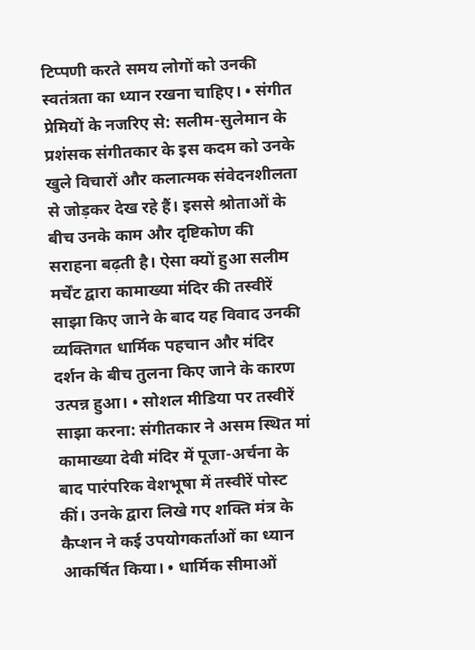टिप्पणी करते समय लोगों को उनकी स्वतंत्रता का ध्यान रखना चाहिए। • संगीत प्रेमियों के नजरिए से: सलीम-सुलेमान के प्रशंसक संगीतकार के इस कदम को उनके खुले विचारों और कलात्मक संवेदनशीलता से जोड़कर देख रहे हैं। इससे श्रोताओं के बीच उनके काम और दृष्टिकोण की सराहना बढ़ती है। ऐसा क्यों हुआ सलीम मर्चेंट द्वारा कामाख्या मंदिर की तस्वीरें साझा किए जाने के बाद यह विवाद उनकी व्यक्तिगत धार्मिक पहचान और मंदिर दर्शन के बीच तुलना किए जाने के कारण उत्पन्न हुआ। • सोशल मीडिया पर तस्वीरें साझा करना: संगीतकार ने असम स्थित मां कामाख्या देवी मंदिर में पूजा-अर्चना के बाद पारंपरिक वेशभूषा में तस्वीरें पोस्ट कीं। उनके द्वारा लिखे गए शक्ति मंत्र के कैप्शन ने कई उपयोगकर्ताओं का ध्यान आकर्षित किया। • धार्मिक सीमाओं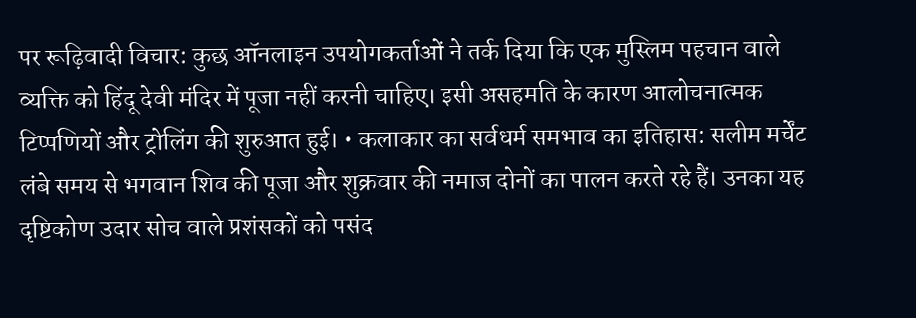पर रूढ़िवादी विचार: कुछ ऑनलाइन उपयोगकर्ताओं ने तर्क दिया कि एक मुस्लिम पहचान वाले व्यक्ति को हिंदू देवी मंदिर में पूजा नहीं करनी चाहिए। इसी असहमति के कारण आलोचनात्मक टिप्पणियों और ट्रोलिंग की शुरुआत हुई। • कलाकार का सर्वधर्म समभाव का इतिहास: सलीम मर्चेंट लंबे समय से भगवान शिव की पूजा और शुक्रवार की नमाज दोनों का पालन करते रहे हैं। उनका यह दृष्टिकोण उदार सोच वाले प्रशंसकों को पसंद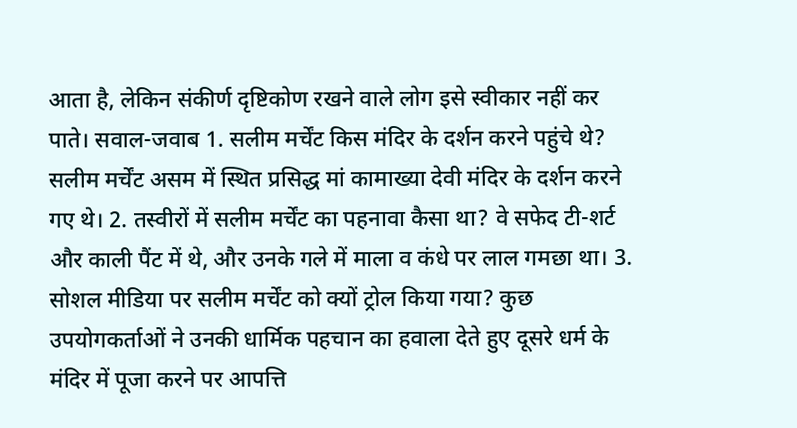आता है, लेकिन संकीर्ण दृष्टिकोण रखने वाले लोग इसे स्वीकार नहीं कर पाते। सवाल-जवाब 1. सलीम मर्चेंट किस मंदिर के दर्शन करने पहुंचे थे? सलीम मर्चेंट असम में स्थित प्रसिद्ध मां कामाख्या देवी मंदिर के दर्शन करने गए थे। 2. तस्वीरों में सलीम मर्चेंट का पहनावा कैसा था? वे सफेद टी-शर्ट और काली पैंट में थे, और उनके गले में माला व कंधे पर लाल गमछा था। 3. सोशल मीडिया पर सलीम मर्चेंट को क्यों ट्रोल किया गया? कुछ उपयोगकर्ताओं ने उनकी धार्मिक पहचान का हवाला देते हुए दूसरे धर्म के मंदिर में पूजा करने पर आपत्ति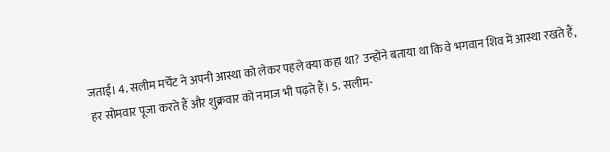जताई। 4. सलीम मर्चेंट ने अपनी आस्था को लेकर पहले क्या कहा था? उन्होंने बताया था कि वे भगवान शिव में आस्था रखते हैं, हर सोमवार पूजा करते हैं और शुक्रवार को नमाज भी पढ़ते हैं। 5. सलीम-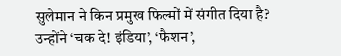सुलेमान ने किन प्रमुख फिल्मों में संगीत दिया है? उन्होंने ‘चक दे! इंडिया’, ‘फैशन’,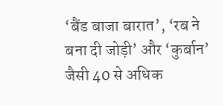‘बैंड बाजा बारात’, ‘रब ने बना दी जोड़ी’ और ‘कुर्बान’ जैसी 40 से अधिक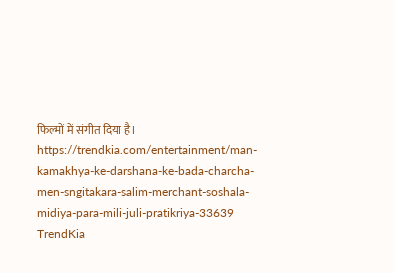फिल्मों में संगीत दिया है। https://trendkia.com/entertainment/man-kamakhya-ke-darshana-ke-bada-charcha-men-sngitakara-salim-merchant-soshala-midiya-para-mili-juli-pratikriya-33639 TrendKia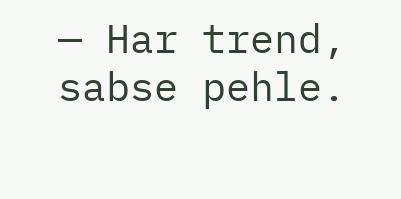— Har trend, sabse pehle.